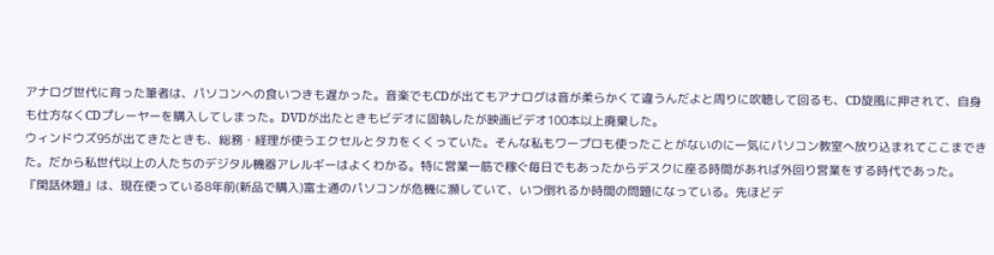アナログ世代に育った筆者は、パソコンへの食いつきも遅かった。音楽でもCDが出てもアナログは音が柔らかくて違うんだよと周りに吹聴して回るも、CD旋風に押されて、自身も仕方なくCDプレーヤーを購入してしまった。DVDが出たときもビデオに固執したが映画ビデオ100本以上廃棄した。
ウィンドウズ95が出てきたときも、総務・経理が使うエクセルとタカをくくっていた。そんな私もワープロも使ったことがないのに一気にパソコン教室へ放り込まれてここまできた。だから私世代以上の人たちのデジタル機器アレルギーはよくわかる。特に営業一筋で稼ぐ毎日でもあったからデスクに座る時間があれば外回り営業をする時代であった。
『閑話休題』は、現在使っている8年前(新品で購入)富士通のパソコンが危機に瀕していて、いつ倒れるか時間の問題になっている。先ほどデ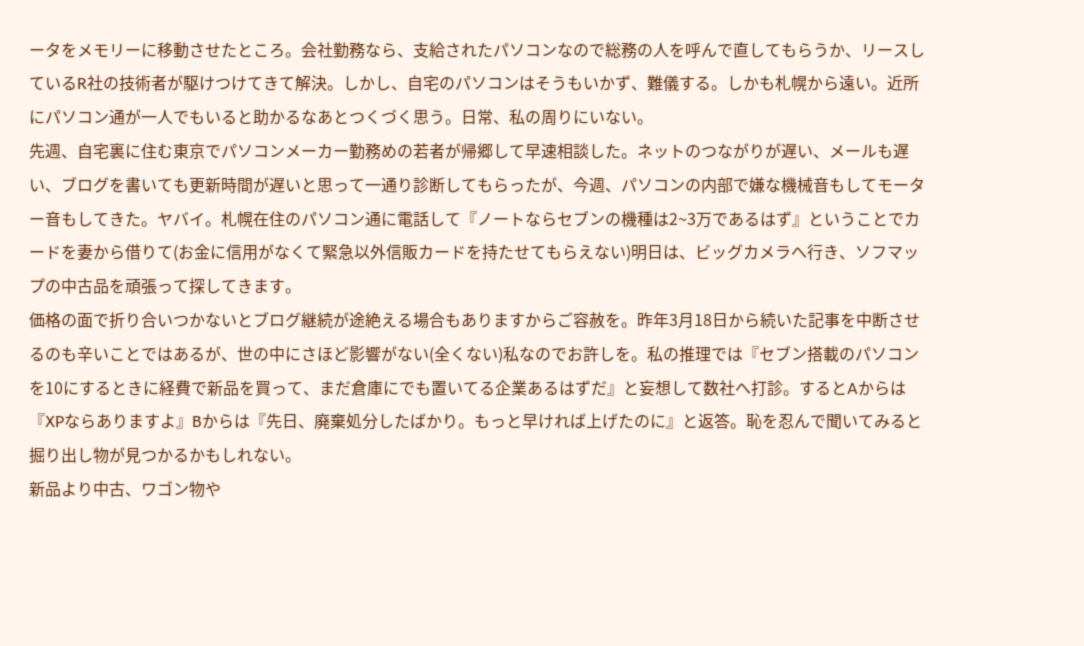ータをメモリーに移動させたところ。会社勤務なら、支給されたパソコンなので総務の人を呼んで直してもらうか、リースしているR社の技術者が駆けつけてきて解決。しかし、自宅のパソコンはそうもいかず、難儀する。しかも札幌から遠い。近所にパソコン通が一人でもいると助かるなあとつくづく思う。日常、私の周りにいない。
先週、自宅裏に住む東京でパソコンメーカー勤務めの若者が帰郷して早速相談した。ネットのつながりが遅い、メールも遅い、ブログを書いても更新時間が遅いと思って一通り診断してもらったが、今週、パソコンの内部で嫌な機械音もしてモーター音もしてきた。ヤバイ。札幌在住のパソコン通に電話して『ノートならセブンの機種は2~3万であるはず』ということでカードを妻から借りて(お金に信用がなくて緊急以外信販カードを持たせてもらえない)明日は、ビッグカメラへ行き、ソフマップの中古品を頑張って探してきます。
価格の面で折り合いつかないとブログ継続が途絶える場合もありますからご容赦を。昨年3月18日から続いた記事を中断させるのも辛いことではあるが、世の中にさほど影響がない(全くない)私なのでお許しを。私の推理では『セブン搭載のパソコンを10にするときに経費で新品を買って、まだ倉庫にでも置いてる企業あるはずだ』と妄想して数社へ打診。するとAからは『XPならありますよ』Bからは『先日、廃棄処分したばかり。もっと早ければ上げたのに』と返答。恥を忍んで聞いてみると掘り出し物が見つかるかもしれない。
新品より中古、ワゴン物や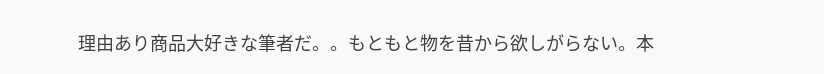理由あり商品大好きな筆者だ。。もともと物を昔から欲しがらない。本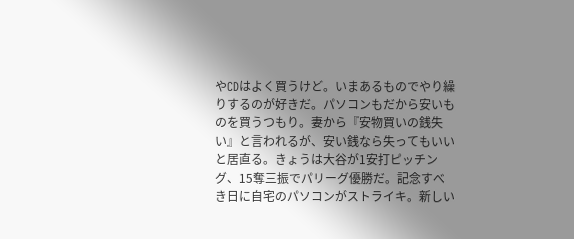やCDはよく買うけど。いまあるものでやり繰りするのが好きだ。パソコンもだから安いものを買うつもり。妻から『安物買いの銭失い』と言われるが、安い銭なら失ってもいいと居直る。きょうは大谷が1安打ピッチング、15奪三振でパリーグ優勝だ。記念すべき日に自宅のパソコンがストライキ。新しい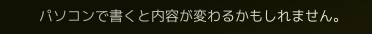パソコンで書くと内容が変わるかもしれません。